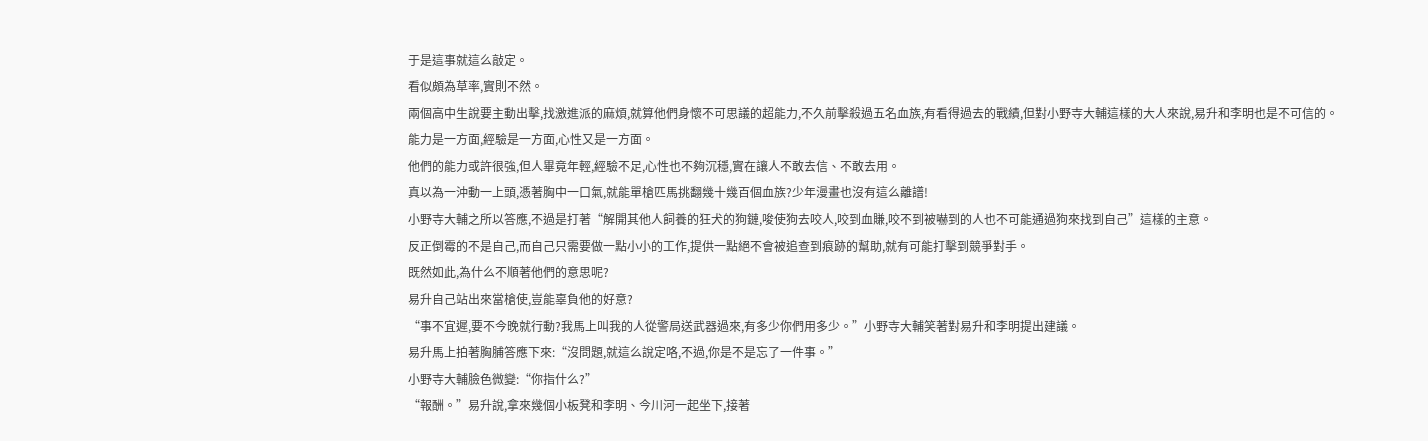于是這事就這么敲定。
看似頗為草率,實則不然。
兩個高中生說要主動出擊,找激進派的麻煩,就算他們身懷不可思議的超能力,不久前擊殺過五名血族,有看得過去的戰績,但對小野寺大輔這樣的大人來說,易升和李明也是不可信的。
能力是一方面,經驗是一方面,心性又是一方面。
他們的能力或許很強,但人畢竟年輕,經驗不足,心性也不夠沉穩,實在讓人不敢去信、不敢去用。
真以為一沖動一上頭,憑著胸中一口氣,就能單槍匹馬挑翻幾十幾百個血族?少年漫畫也沒有這么離譜!
小野寺大輔之所以答應,不過是打著“解開其他人飼養的狂犬的狗鏈,唆使狗去咬人,咬到血賺,咬不到被嚇到的人也不可能通過狗來找到自己”這樣的主意。
反正倒霉的不是自己,而自己只需要做一點小小的工作,提供一點絕不會被追查到痕跡的幫助,就有可能打擊到競爭對手。
既然如此,為什么不順著他們的意思呢?
易升自己站出來當槍使,豈能辜負他的好意?
“事不宜遲,要不今晚就行動?我馬上叫我的人從警局送武器過來,有多少你們用多少。”小野寺大輔笑著對易升和李明提出建議。
易升馬上拍著胸脯答應下來:“沒問題,就這么說定咯,不過,你是不是忘了一件事。”
小野寺大輔臉色微變:“你指什么?”
“報酬。”易升說,拿來幾個小板凳和李明、今川河一起坐下,接著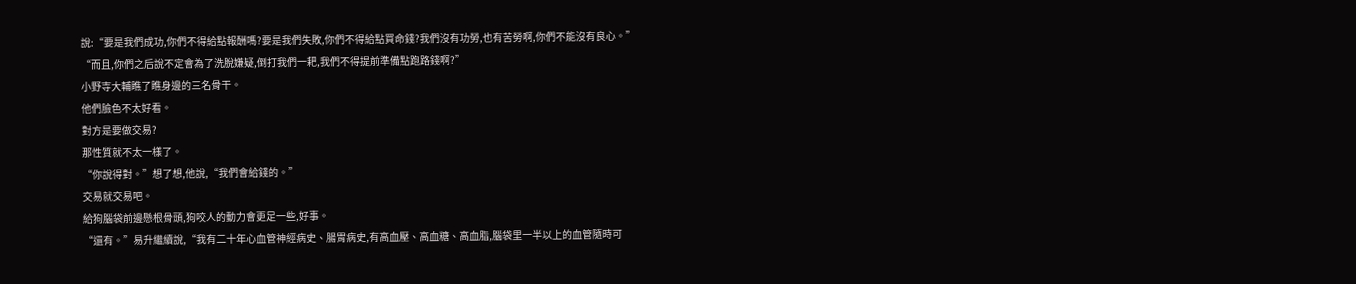說:“要是我們成功,你們不得給點報酬嗎?要是我們失敗,你們不得給點買命錢?我們沒有功勞,也有苦勞啊,你們不能沒有良心。”
“而且,你們之后說不定會為了洗脫嫌疑,倒打我們一耙,我們不得提前準備點跑路錢啊?”
小野寺大輔瞧了瞧身邊的三名骨干。
他們臉色不太好看。
對方是要做交易?
那性質就不太一樣了。
“你說得對。”想了想,他說,“我們會給錢的。”
交易就交易吧。
給狗腦袋前邊懸根骨頭,狗咬人的動力會更足一些,好事。
“還有。”易升繼續說,“我有二十年心血管神經病史、腸胃病史,有高血壓、高血糖、高血脂,腦袋里一半以上的血管隨時可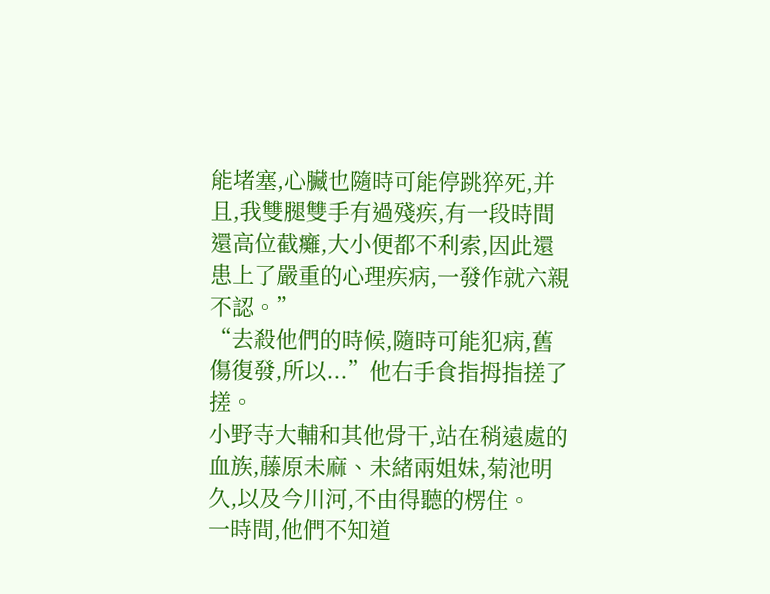能堵塞,心臟也隨時可能停跳猝死,并且,我雙腿雙手有過殘疾,有一段時間還高位截癱,大小便都不利索,因此還患上了嚴重的心理疾病,一發作就六親不認。”
“去殺他們的時候,隨時可能犯病,舊傷復發,所以...”他右手食指拇指搓了搓。
小野寺大輔和其他骨干,站在稍遠處的血族,藤原未麻、未緒兩姐妹,菊池明久,以及今川河,不由得聽的楞住。
一時間,他們不知道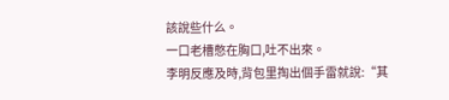該說些什么。
一口老槽憋在胸口,吐不出來。
李明反應及時,背包里掏出個手雷就說:“其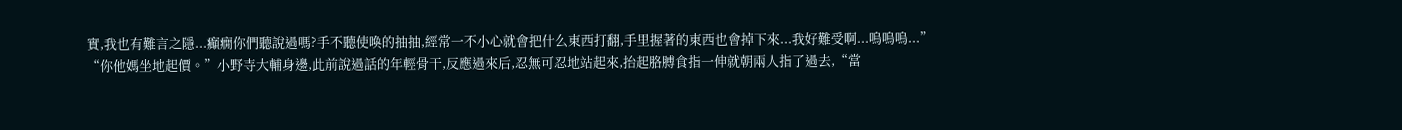實,我也有難言之隱...癲癇你們聽說過嗎?手不聽使喚的抽抽,經常一不小心就會把什么東西打翻,手里握著的東西也會掉下來...我好難受啊...嗚嗚嗚...”
“你他媽坐地起價。”小野寺大輔身邊,此前說過話的年輕骨干,反應過來后,忍無可忍地站起來,抬起胳膊食指一伸就朝兩人指了過去,“當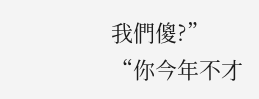我們傻?”
“你今年不才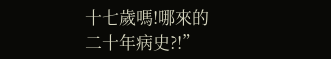十七歲嗎!哪來的二十年病史?!”